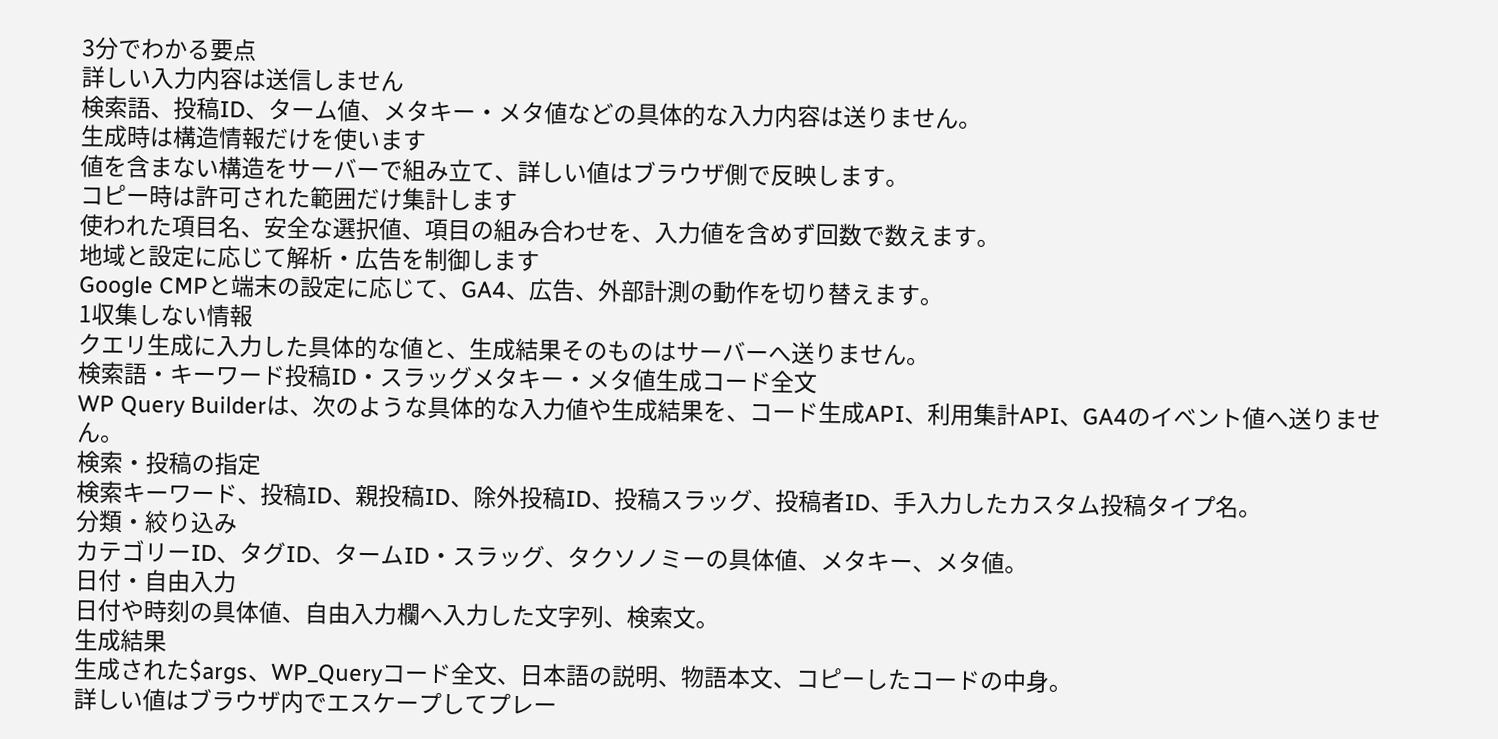3分でわかる要点
詳しい入力内容は送信しません
検索語、投稿ID、ターム値、メタキー・メタ値などの具体的な入力内容は送りません。
生成時は構造情報だけを使います
値を含まない構造をサーバーで組み立て、詳しい値はブラウザ側で反映します。
コピー時は許可された範囲だけ集計します
使われた項目名、安全な選択値、項目の組み合わせを、入力値を含めず回数で数えます。
地域と設定に応じて解析・広告を制御します
Google CMPと端末の設定に応じて、GA4、広告、外部計測の動作を切り替えます。
1収集しない情報
クエリ生成に入力した具体的な値と、生成結果そのものはサーバーへ送りません。
検索語・キーワード投稿ID・スラッグメタキー・メタ値生成コード全文
WP Query Builderは、次のような具体的な入力値や生成結果を、コード生成API、利用集計API、GA4のイベント値へ送りません。
検索・投稿の指定
検索キーワード、投稿ID、親投稿ID、除外投稿ID、投稿スラッグ、投稿者ID、手入力したカスタム投稿タイプ名。
分類・絞り込み
カテゴリーID、タグID、タームID・スラッグ、タクソノミーの具体値、メタキー、メタ値。
日付・自由入力
日付や時刻の具体値、自由入力欄へ入力した文字列、検索文。
生成結果
生成された$args、WP_Queryコード全文、日本語の説明、物語本文、コピーしたコードの中身。
詳しい値はブラウザ内でエスケープしてプレー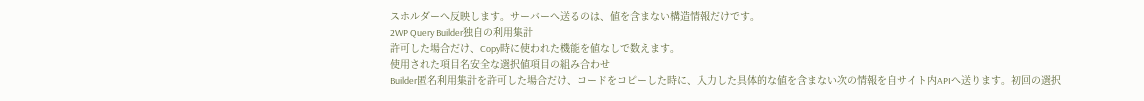スホルダーへ反映します。サーバーへ送るのは、値を含まない構造情報だけです。
2WP Query Builder独自の利用集計
許可した場合だけ、Copy時に使われた機能を値なしで数えます。
使用された項目名安全な選択値項目の組み合わせ
Builder匿名利用集計を許可した場合だけ、コードをコピーした時に、入力した具体的な値を含まない次の情報を自サイト内APIへ送ります。初回の選択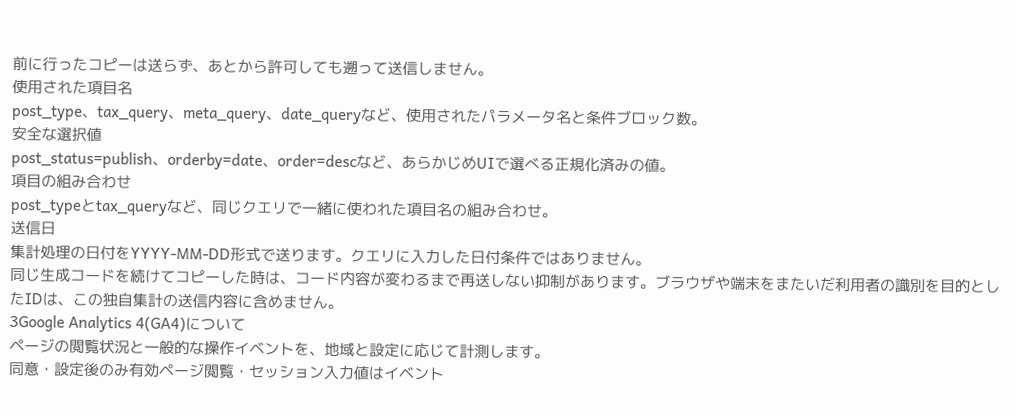前に行ったコピーは送らず、あとから許可しても遡って送信しません。
使用された項目名
post_type、tax_query、meta_query、date_queryなど、使用されたパラメータ名と条件ブロック数。
安全な選択値
post_status=publish、orderby=date、order=descなど、あらかじめUIで選べる正規化済みの値。
項目の組み合わせ
post_typeとtax_queryなど、同じクエリで一緒に使われた項目名の組み合わせ。
送信日
集計処理の日付をYYYY-MM-DD形式で送ります。クエリに入力した日付条件ではありません。
同じ生成コードを続けてコピーした時は、コード内容が変わるまで再送しない抑制があります。ブラウザや端末をまたいだ利用者の識別を目的としたIDは、この独自集計の送信内容に含めません。
3Google Analytics 4(GA4)について
ページの閲覧状況と一般的な操作イベントを、地域と設定に応じて計測します。
同意・設定後のみ有効ページ閲覧・セッション入力値はイベント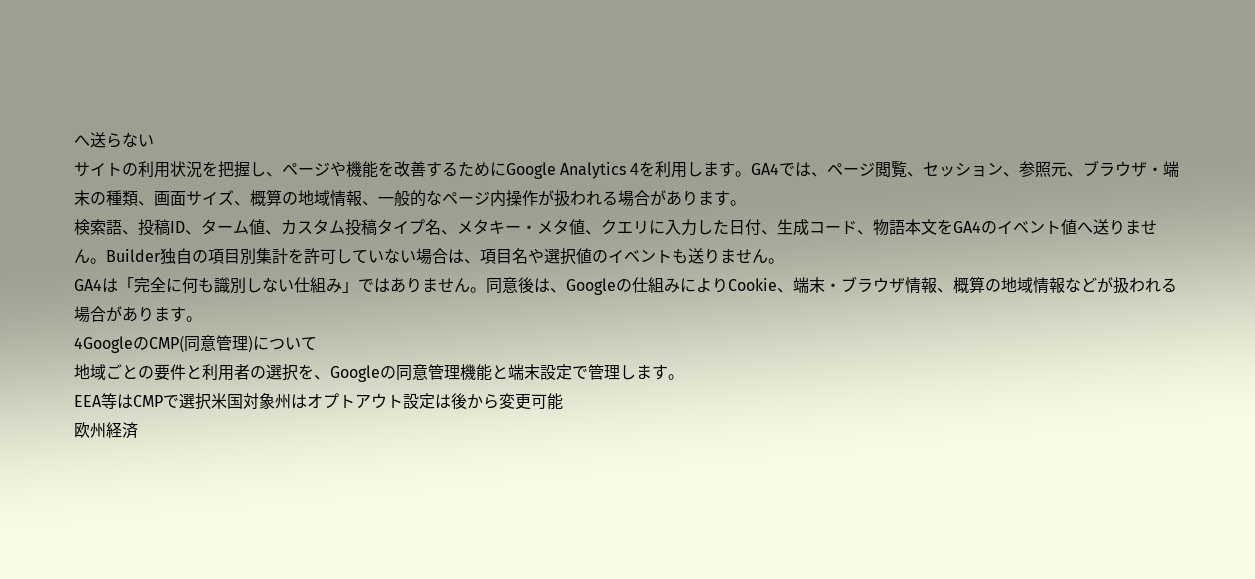へ送らない
サイトの利用状況を把握し、ページや機能を改善するためにGoogle Analytics 4を利用します。GA4では、ページ閲覧、セッション、参照元、ブラウザ・端末の種類、画面サイズ、概算の地域情報、一般的なページ内操作が扱われる場合があります。
検索語、投稿ID、ターム値、カスタム投稿タイプ名、メタキー・メタ値、クエリに入力した日付、生成コード、物語本文をGA4のイベント値へ送りません。Builder独自の項目別集計を許可していない場合は、項目名や選択値のイベントも送りません。
GA4は「完全に何も識別しない仕組み」ではありません。同意後は、Googleの仕組みによりCookie、端末・ブラウザ情報、概算の地域情報などが扱われる場合があります。
4GoogleのCMP(同意管理)について
地域ごとの要件と利用者の選択を、Googleの同意管理機能と端末設定で管理します。
EEA等はCMPで選択米国対象州はオプトアウト設定は後から変更可能
欧州経済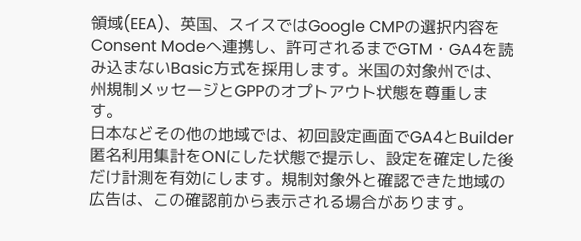領域(EEA)、英国、スイスではGoogle CMPの選択内容をConsent Modeへ連携し、許可されるまでGTM・GA4を読み込まないBasic方式を採用します。米国の対象州では、州規制メッセージとGPPのオプトアウト状態を尊重します。
日本などその他の地域では、初回設定画面でGA4とBuilder匿名利用集計をONにした状態で提示し、設定を確定した後だけ計測を有効にします。規制対象外と確認できた地域の広告は、この確認前から表示される場合があります。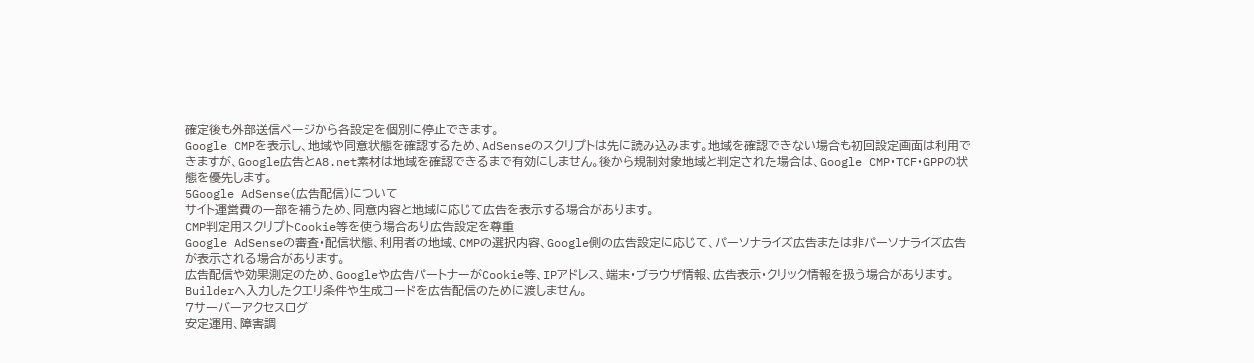確定後も外部送信ページから各設定を個別に停止できます。
Google CMPを表示し、地域や同意状態を確認するため、AdSenseのスクリプトは先に読み込みます。地域を確認できない場合も初回設定画面は利用できますが、Google広告とA8.net素材は地域を確認できるまで有効にしません。後から規制対象地域と判定された場合は、Google CMP・TCF・GPPの状態を優先します。
5Google AdSense(広告配信)について
サイト運営費の一部を補うため、同意内容と地域に応じて広告を表示する場合があります。
CMP判定用スクリプトCookie等を使う場合あり広告設定を尊重
Google AdSenseの審査・配信状態、利用者の地域、CMPの選択内容、Google側の広告設定に応じて、パーソナライズ広告または非パーソナライズ広告が表示される場合があります。
広告配信や効果測定のため、Googleや広告パートナーがCookie等、IPアドレス、端末・ブラウザ情報、広告表示・クリック情報を扱う場合があります。Builderへ入力したクエリ条件や生成コードを広告配信のために渡しません。
7サーバーアクセスログ
安定運用、障害調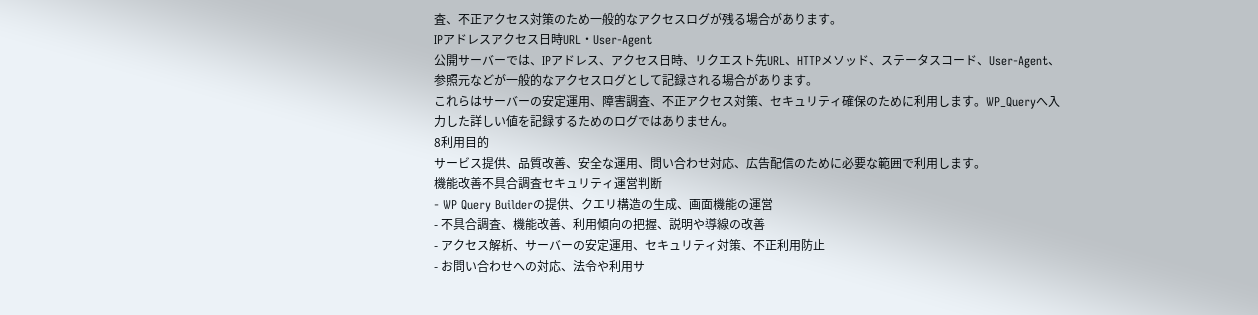査、不正アクセス対策のため一般的なアクセスログが残る場合があります。
IPアドレスアクセス日時URL・User-Agent
公開サーバーでは、IPアドレス、アクセス日時、リクエスト先URL、HTTPメソッド、ステータスコード、User-Agent、参照元などが一般的なアクセスログとして記録される場合があります。
これらはサーバーの安定運用、障害調査、不正アクセス対策、セキュリティ確保のために利用します。WP_Queryへ入力した詳しい値を記録するためのログではありません。
8利用目的
サービス提供、品質改善、安全な運用、問い合わせ対応、広告配信のために必要な範囲で利用します。
機能改善不具合調査セキュリティ運営判断
- WP Query Builderの提供、クエリ構造の生成、画面機能の運営
- 不具合調査、機能改善、利用傾向の把握、説明や導線の改善
- アクセス解析、サーバーの安定運用、セキュリティ対策、不正利用防止
- お問い合わせへの対応、法令や利用サ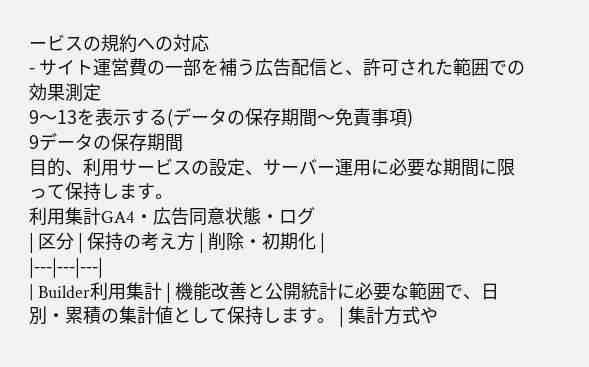ービスの規約への対応
- サイト運営費の一部を補う広告配信と、許可された範囲での効果測定
9〜13を表示する(データの保存期間〜免責事項)
9データの保存期間
目的、利用サービスの設定、サーバー運用に必要な期間に限って保持します。
利用集計GA4・広告同意状態・ログ
| 区分 | 保持の考え方 | 削除・初期化 |
|---|---|---|
| Builder利用集計 | 機能改善と公開統計に必要な範囲で、日別・累積の集計値として保持します。 | 集計方式や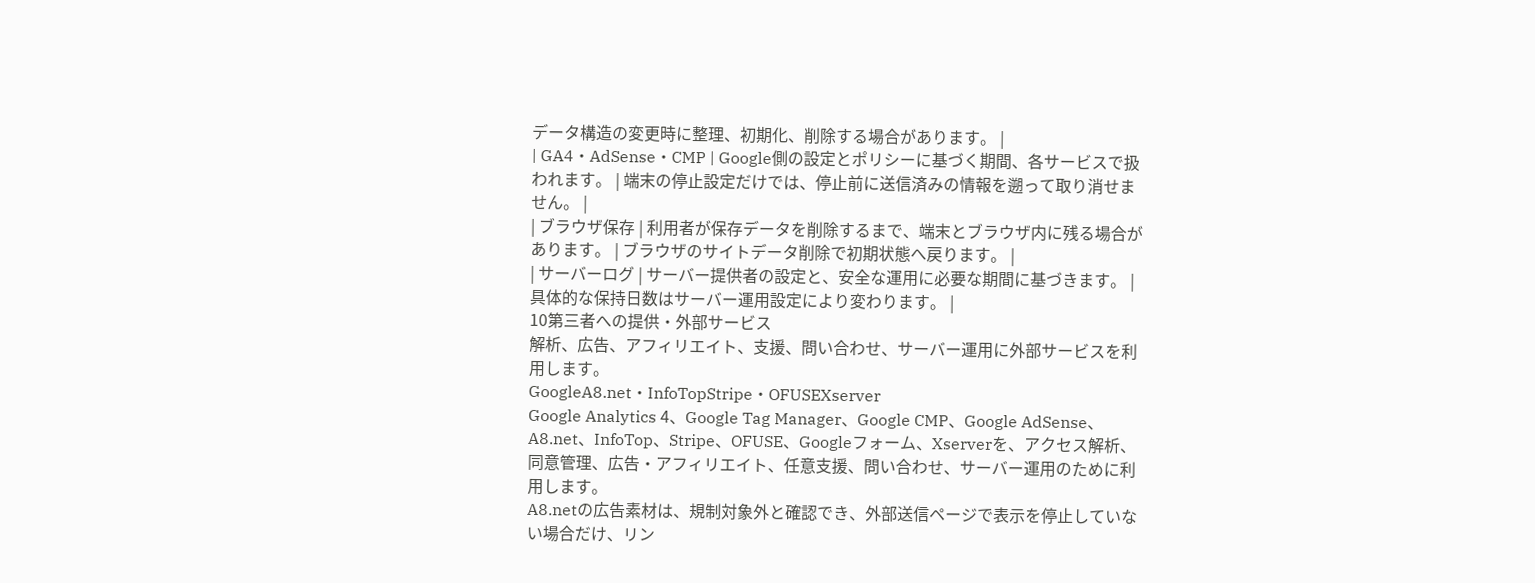データ構造の変更時に整理、初期化、削除する場合があります。 |
| GA4・AdSense・CMP | Google側の設定とポリシーに基づく期間、各サービスで扱われます。 | 端末の停止設定だけでは、停止前に送信済みの情報を遡って取り消せません。 |
| ブラウザ保存 | 利用者が保存データを削除するまで、端末とブラウザ内に残る場合があります。 | ブラウザのサイトデータ削除で初期状態へ戻ります。 |
| サーバーログ | サーバー提供者の設定と、安全な運用に必要な期間に基づきます。 | 具体的な保持日数はサーバー運用設定により変わります。 |
10第三者への提供・外部サービス
解析、広告、アフィリエイト、支援、問い合わせ、サーバー運用に外部サービスを利用します。
GoogleA8.net・InfoTopStripe・OFUSEXserver
Google Analytics 4、Google Tag Manager、Google CMP、Google AdSense、A8.net、InfoTop、Stripe、OFUSE、Googleフォーム、Xserverを、アクセス解析、同意管理、広告・アフィリエイト、任意支援、問い合わせ、サーバー運用のために利用します。
A8.netの広告素材は、規制対象外と確認でき、外部送信ページで表示を停止していない場合だけ、リン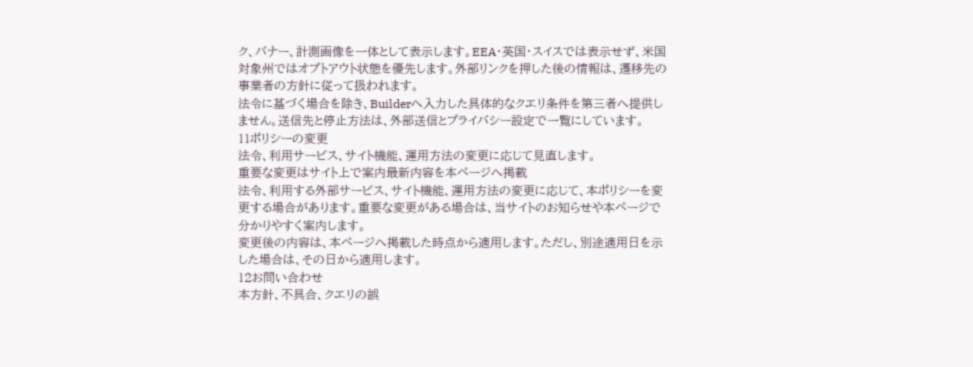ク、バナー、計測画像を一体として表示します。EEA・英国・スイスでは表示せず、米国対象州ではオプトアウト状態を優先します。外部リンクを押した後の情報は、遷移先の事業者の方針に従って扱われます。
法令に基づく場合を除き、Builderへ入力した具体的なクエリ条件を第三者へ提供しません。送信先と停止方法は、外部送信とプライバシー設定で一覧にしています。
11ポリシーの変更
法令、利用サービス、サイト機能、運用方法の変更に応じて見直します。
重要な変更はサイト上で案内最新内容を本ページへ掲載
法令、利用する外部サービス、サイト機能、運用方法の変更に応じて、本ポリシーを変更する場合があります。重要な変更がある場合は、当サイトのお知らせや本ページで分かりやすく案内します。
変更後の内容は、本ページへ掲載した時点から適用します。ただし、別途適用日を示した場合は、その日から適用します。
12お問い合わせ
本方針、不具合、クエリの誤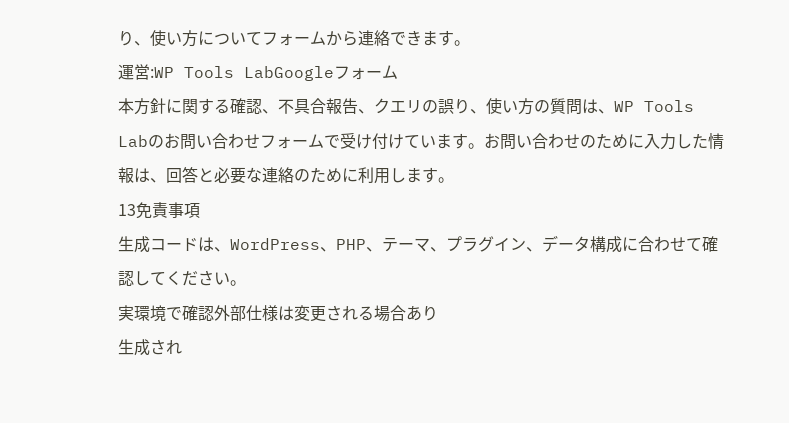り、使い方についてフォームから連絡できます。
運営:WP Tools LabGoogleフォーム
本方針に関する確認、不具合報告、クエリの誤り、使い方の質問は、WP Tools Labのお問い合わせフォームで受け付けています。お問い合わせのために入力した情報は、回答と必要な連絡のために利用します。
13免責事項
生成コードは、WordPress、PHP、テーマ、プラグイン、データ構成に合わせて確認してください。
実環境で確認外部仕様は変更される場合あり
生成され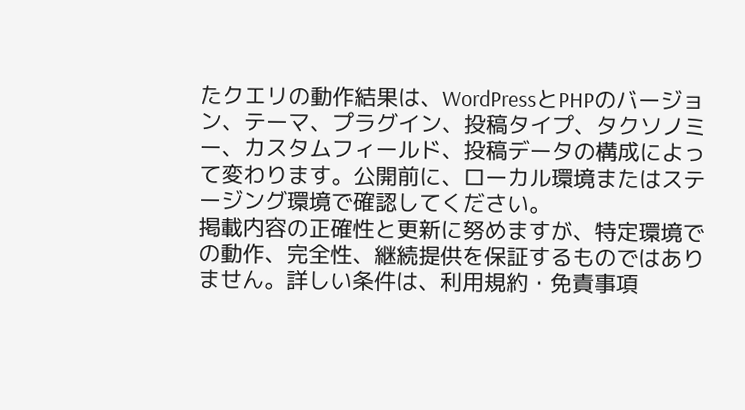たクエリの動作結果は、WordPressとPHPのバージョン、テーマ、プラグイン、投稿タイプ、タクソノミー、カスタムフィールド、投稿データの構成によって変わります。公開前に、ローカル環境またはステージング環境で確認してください。
掲載内容の正確性と更新に努めますが、特定環境での動作、完全性、継続提供を保証するものではありません。詳しい条件は、利用規約・免責事項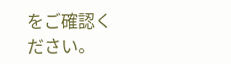をご確認ください。